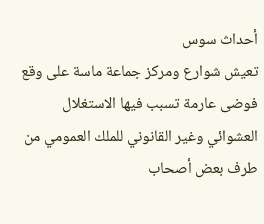أحداث سوس
تعيش شوارع ومركز جماعة ماسة على وقع فوضى عارمة تسبب فيها الاستغلال العشوائي وغير القانوني للملك العمومي من طرف بعض أصحاب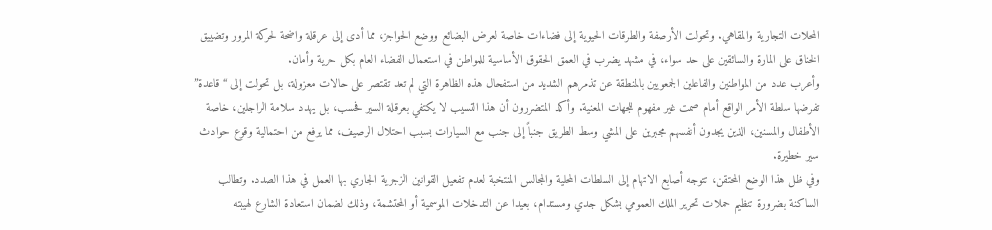المحلات التجارية والمقاهي. وتحولت الأرصفة والطرقات الحيوية إلى فضاءات خاصة لعرض البضائع ووضع الحواجز، مما أدى إلى عرقلة واضحة لحركة المرور وتضييق الخناق على المارة والسائقين على حد سواء، في مشهد يضرب في العمق الحقوق الأساسية للمواطن في استعمال الفضاء العام بكل حرية وأمان.
وأعرب عدد من المواطنين والفاعلين الجمعويين بالمنطقة عن تذمرهم الشديد من استفحال هذه الظاهرة التي لم تعد تقتصر على حالات معزولة، بل تحولت إلى “قاعدة” تفرضها سلطة الأمر الواقع أمام صمت غير مفهوم للجهات المعنية. وأكد المتضررون أن هذا التسيب لا يكتفي بعرقلة السير فحسب، بل يهدد سلامة الراجلين، خاصة الأطفال والمسنين، الذين يجدون أنفسهم مجبرين على المشي وسط الطريق جنباً إلى جنب مع السيارات بسبب احتلال الرصيف، مما يرفع من احتمالية وقوع حوادث سير خطيرة.
وفي ظل هذا الوضع المحتقن، تتوجه أصابع الاتهام إلى السلطات المحلية والمجالس المنتخبة لعدم تفعيل القوانين الزجرية الجاري بها العمل في هذا الصدد. وتطالب الساكنة بضرورة تنظيم حملات تحرير الملك العمومي بشكل جدي ومستدام، بعيدا عن التدخلات الموسمية أو المحتشمة، وذلك لضمان استعادة الشارع لهيبته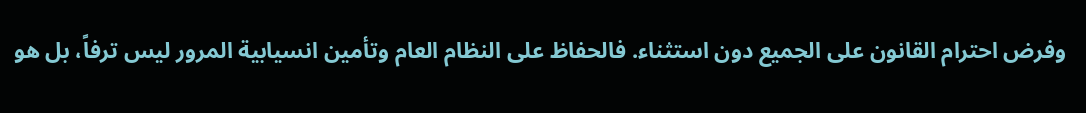وفرض احترام القانون على الجميع دون استثناء. فالحفاظ على النظام العام وتأمين انسيابية المرور ليس ترفاً، بل هو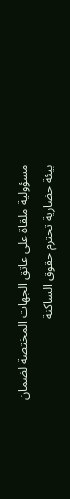مسؤولية ملقاة على عاتق الجهات المختصة لضمان بيئة حضارية تحترم حقوق الساكنة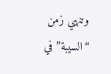وتنهي زمن “السيبة” في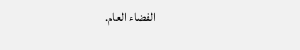الفضاء العام.